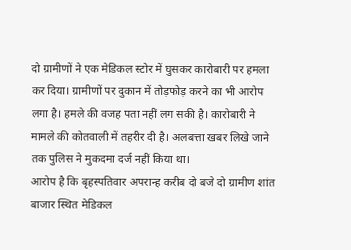दो ग्रामीणों ने एक मेडिकल स्टोर में घुसकर कारोबारी पर हमला कर दिया। ग्रामीणों पर दुकान में तोड़फोड़ करने का भी आरोप लगा है। हमले की वजह पता नहीं लग सकी है। कारोबारी ने मामले की कोतवाली में तहरीर दी है। अलबत्ता खबर लिखे जाने तक पुलिस ने मुकदमा दर्ज नहीं किया था।
आरोप है कि बृहस्पतिवार अपरान्ह करीब दो बजे दो ग्रामीण शांत बाजार स्थित मेडिकल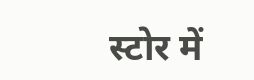स्टोर में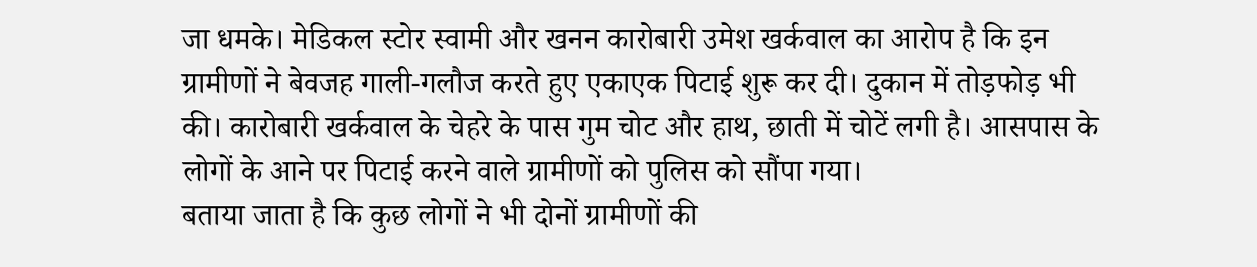जा धमके। मेडिकल स्टोर स्वामी और खनन कारोबारी उमेश खर्कवाल का आरोप है कि इन ग्रामीणों ने बेवजह गाली-गलौज करते हुए एकाएक पिटाई शुरू कर दी। दुकान में तोड़फोड़ भी की। कारोबारी खर्कवाल के चेहरे के पास गुम चोट और हाथ, छाती में चोटें लगी है। आसपास के लोगों के आने पर पिटाई करने वाले ग्रामीणों को पुलिस को सौंपा गया।
बताया जाता है कि कुछ लोगों ने भी दोनों ग्रामीणों की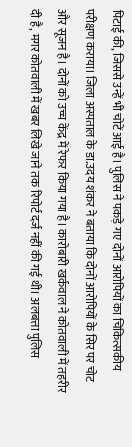पिटाई की, जिससे उन्हें भी चोटें आई है। पुलिस ने पकड़े गए दोनों आरोपियों का चिकित्सकीय परीक्षण कराया। जिला अस्पताल के डा.उदय शंकर ने बताया कि दोनों आरोपियों के सिर पर चोट और सूजन है। दोनों को उच्च केंद्र में रेफर किया गया है। कारोबारी खर्कवाल ने कोतवाली में तहरीर दी है, मगर कोतवाली में खबर लिखे जाने तक रिपोर्ट दर्ज नहीं की गई थी। अलबत्ता पुलिस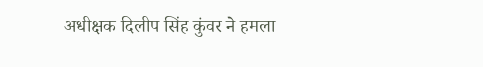अधीक्षक दिलीप सिंह कुंवर ने हमला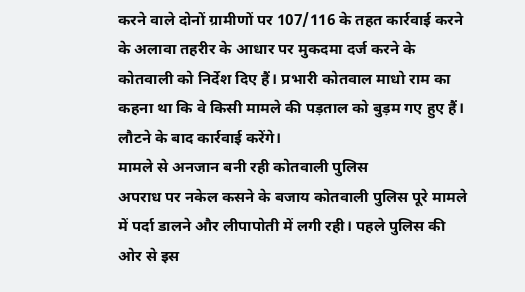करने वाले दोनों ग्रामीणों पर 107/116 के तहत कार्रवाई करने के अलावा तहरीर के आधार पर मुकदमा दर्ज करने के कोतवाली को निर्देश दिए हैं। प्रभारी कोतवाल माधो राम का कहना था कि वे किसी मामले की पड़ताल को बुड़म गए हुए हैं। लौटने के बाद कार्रवाई करेंगे।
मामले से अनजान बनी रही कोतवाली पुलिस
अपराध पर नकेल कसने के बजाय कोतवाली पुलिस पूरे मामले में पर्दा डालने और लीपापोती में लगी रही। पहले पुलिस की ओर से इस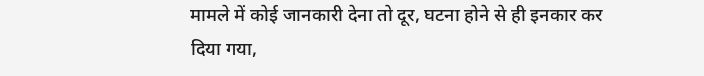मामले में कोई जानकारी देना तो दूर, घटना होने से ही इनकार कर दिया गया,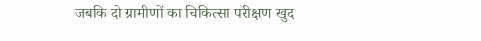जबकि दो ग्रामीणों का चिकित्सा परीक्षण खुद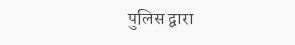पुलिस द्वारा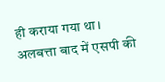ही कराया गया था। अलबत्ता बाद में एसपी की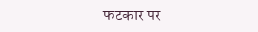फटकार पर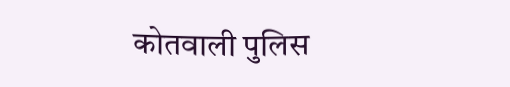कोतवाली पुलिस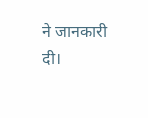ने जानकारी दी।